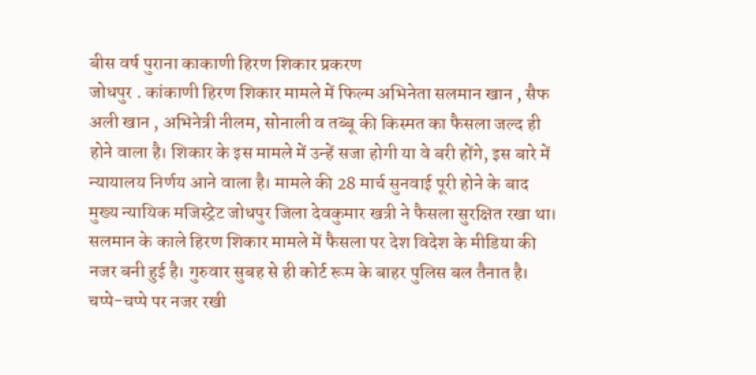बीस वर्ष पुराना काकाणी हिरण शिकार प्रकरण
जोधपुर . कांकाणी हिरण शिकार मामले में फिल्म अभिनेता सलमान खान , सैफ अली खान , अभिनेत्री नीलम, सोनाली व तब्बू की किस्मत का फैसला जल्द ही होने वाला है। शिकार के इस मामले में उन्हें सजा होगी या वे बरी होंगे, इस बारे में न्यायालय निर्णय आने वाला है। मामले की 28 मार्च सुनवाई पूरी होने के बाद मुख्य न्यायिक मजिस्ट्रेट जोधपुर जिला देवकुमार खत्री ने फैसला सुरक्षित रखा था। सलमान के काले हिरण शिकार मामले में फैसला पर देश विदेश के मीडिया की नजर बनी हुई है। गुरुवार सुबह से ही कोर्ट रूम के बाहर पुलिस बल तैनात है। चप्पे-चप्पे पर नजर रखी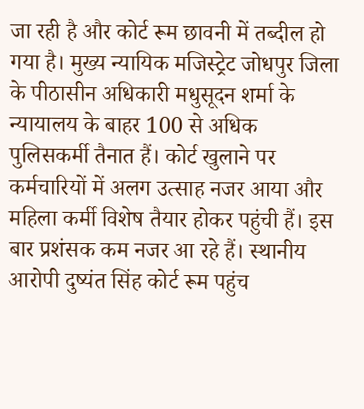जा रही है और कोर्ट रूम छावनी में तब्दील हो गया है। मुख्य न्यायिक मजिस्ट्रेट जोधपुर जिला के पीठासीन अधिकारी मधुसूदन शर्मा के न्यायालय के बाहर 100 से अधिक पुलिसकर्मी तैनात हैं। कोर्ट खुलाने पर कर्मचारियों में अलग उत्साह नजर आया और महिला कर्मी विशेष तैयार होकर पहुंची हैं। इस बार प्रशंसक कम नजर आ रहे हैं। स्थानीय आरोपी दुष्यंत सिंह कोर्ट रूम पहुंच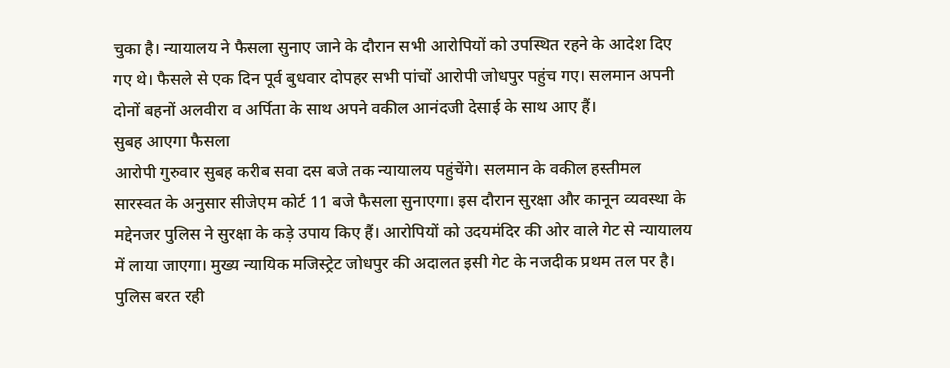चुका है। न्यायालय ने फैसला सुनाए जाने के दौरान सभी आरोपियों को उपस्थित रहने के आदेश दिए गए थे। फैसले से एक दिन पूर्व बुधवार दोपहर सभी पांचों आरोपी जोधपुर पहुंच गए। सलमान अपनी दोनों बहनों अलवीरा व अर्पिता के साथ अपने वकील आनंदजी देसाई के साथ आए हैं।
सुबह आएगा फैसला
आरोपी गुरुवार सुबह करीब सवा दस बजे तक न्यायालय पहुंचेंगे। सलमान के वकील हस्तीमल सारस्वत के अनुसार सीजेएम कोर्ट 11 बजे फैसला सुनाएगा। इस दौरान सुरक्षा और कानून व्यवस्था के मद्देनजर पुलिस ने सुरक्षा के कड़े उपाय किए हैं। आरोपियों को उदयमंदिर की ओर वाले गेट से न्यायालय में लाया जाएगा। मुख्य न्यायिक मजिस्ट्रेट जोधपुर की अदालत इसी गेट के नजदीक प्रथम तल पर है।
पुलिस बरत रही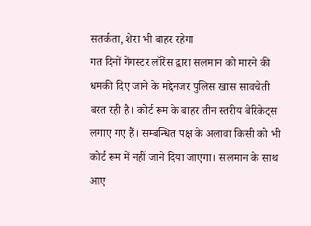सतर्कता, शेरा भी बाहर रहेगा
गत दिनों गेंगस्टर लॉरेंस द्वारा सलमान को मारने की धमकी दिए जाने के मद्देनजर पुलिस खास सावचेती बरत रही है। कोर्ट रूम के बाहर तीन स्तरीय बेरिकेट्स लगाए गए हैं। सम्बन्धित पक्ष के अलावा किसी को भी कोर्ट रूम में नहीं जाने दिया जाएगा। सलमान के साथ आए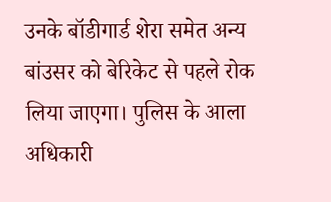उनके बॉडीगार्ड शेरा समेत अन्य बांउसर को बेरिकेट से पहले रोक लिया जाएगा। पुलिस के आला अधिकारी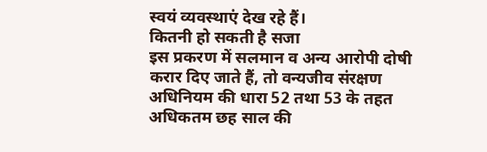स्वयं व्यवस्थाएं देख रहे हैं।
कितनी हो सकती है सजा
इस प्रकरण में सलमान व अन्य आरोपी दोषी करार दिए जाते हैं, तो वन्यजीव संरक्षण अधिनियम की धारा 52 तथा 53 के तहत अधिकतम छह साल की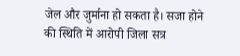जेल और जुर्माना हो सकता है। सजा होने की स्थिति में आरोपी जिला सत्र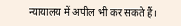न्यायालय में अपील भी कर सकते हैं।